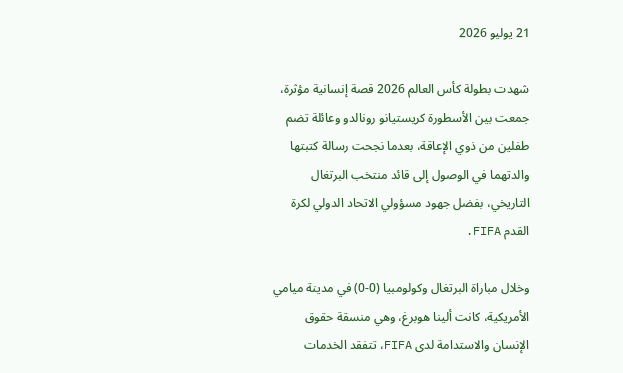21 يوليو 2026

شهدت بطولة كأس العالم 2026 قصة إنسانية مؤثرة، جمعت بين الأسطورة كريستيانو رونالدو وعائلة تضم طفلين من ذوي الإعاقة، بعدما نجحت رسالة كتبتها والدتهما في الوصول إلى قائد منتخب البرتغال التاريخي، بفضل جهود مسؤولي الاتحاد الدولي لكرة القدم FIFA.

وخلال مباراة البرتغال وكولومبيا (0-0) في مدينة ميامي الأمريكية، كانت ألينا هوبرغ، وهي منسقة حقوق الإنسان والاستدامة لدى FIFA، تتفقد الخدمات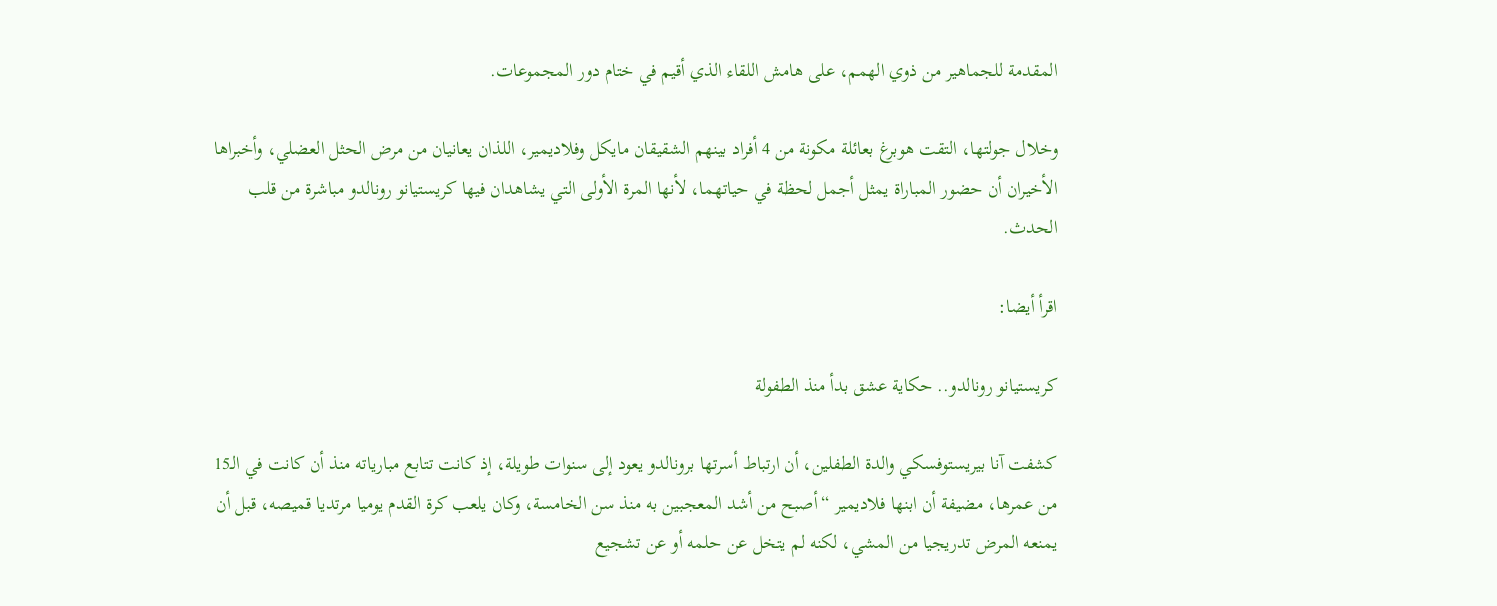المقدمة للجماهير من ذوي الهمم، على هامش اللقاء الذي أقيم في ختام دور المجموعات.

وخلال جولتها، التقت هوبرغ بعائلة مكونة من 4 أفراد بينهم الشقيقان مايكل وفلاديمير، اللذان يعانيان من مرض الحثل العضلي، وأخبراها الأخيران أن حضور المباراة يمثل أجمل لحظة في حياتهما، لأنها المرة الأولى التي يشاهدان فيها كريستيانو رونالدو مباشرة من قلب الحدث.

اقرأ أيضا:

كريستيانو رونالدو.. حكاية عشق بدأ منذ الطفولة

كشفت آنا بيريستوفسكي والدة الطفلين، أن ارتباط أسرتها برونالدو يعود إلى سنوات طويلة، إذ كانت تتابع مبارياته منذ أن كانت في الـ15 من عمرها، مضيفة أن ابنها فلاديمير “أصبح من أشد المعجبين به منذ سن الخامسة، وكان يلعب كرة القدم يوميا مرتديا قميصه، قبل أن يمنعه المرض تدريجيا من المشي، لكنه لم يتخل عن حلمه أو عن تشجيع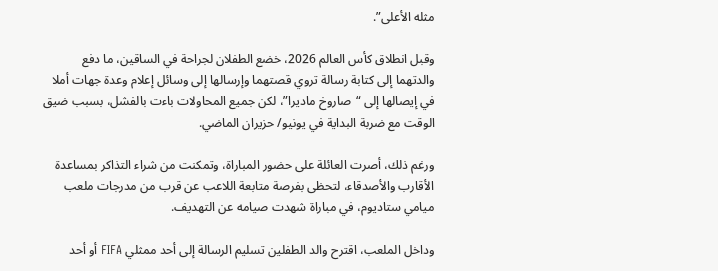مثله الأعلى”.

وقبل انطلاق كأس العالم 2026، خضع الطفلان لجراحة في الساقين، ما دفع والدتهما إلى كتابة رسالة تروي قصتهما وإرسالها إلى وسائل إعلام وعدة جهات أملا في إيصالها إلى “صاروخ ماديرا”، لكن جميع المحاولات باءت بالفشل، بسبب ضيق الوقت مع ضربة البداية في يونيو/ حزيران الماضي.

ورغم ذلك، أصرت العائلة على حضور المباراة، وتمكنت من شراء التذاكر بمساعدة الأقارب والأصدقاء، لتحظى بفرصة متابعة اللاعب عن قرب من مدرجات ملعب ميامي ستاديوم، في مباراة شهدت صيامه عن التهديف.

وداخل الملعب، اقترح والد الطفلين تسليم الرسالة إلى أحد ممثلي FIFA أو أحد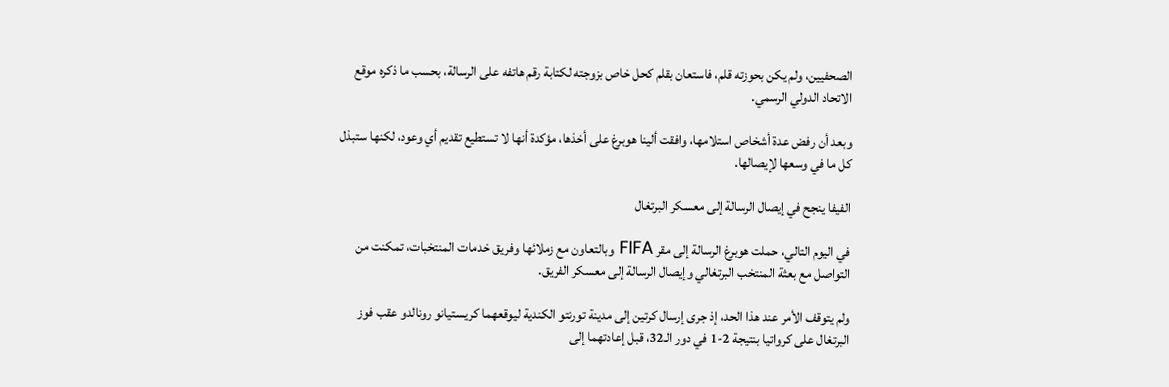الصحفيين، ولم يكن بحوزته قلم، فاستعان بقلم كحل خاص بزوجته لكتابة رقم هاتفه على الرسالة، بحسب ما ذكره موقع الاتحاد الدولي الرسمي.

وبعد أن رفض عدة أشخاص استلامها، وافقت ألينا هوبرغ على أخذها، مؤكدة أنها لا تستطيع تقديم أي وعود، لكنها ستبذل كل ما في وسعها لإيصالها.

الفيفا ينجح في إيصال الرسالة إلى معسكر البرتغال

في اليوم التالي، حملت هوبرغ الرسالة إلى مقر FIFA وبالتعاون مع زملائها وفريق خدمات المنتخبات، تمكنت من التواصل مع بعثة المنتخب البرتغالي وإيصال الرسالة إلى معسكر الفريق.

ولم يتوقف الأمر عند هذا الحد، إذ جرى إرسال كرتين إلى مدينة تورنتو الكندية ليوقعهما كريستيانو رونالدو عقب فوز البرتغال على كرواتيا بنتيجة 2-1 في دور الـ32، قبل إعادتهما إلى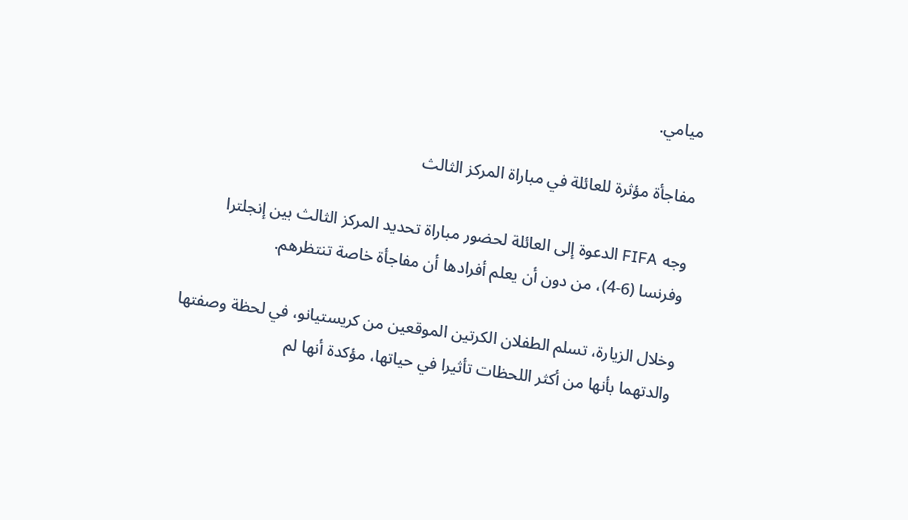ميامي.

مفاجأة مؤثرة للعائلة في مباراة المركز الثالث

وجه FIFA الدعوة إلى العائلة لحضور مباراة تحديد المركز الثالث بين إنجلترا وفرنسا (6-4)، من دون أن يعلم أفرادها أن مفاجأة خاصة تنتظرهم.

وخلال الزيارة، تسلم الطفلان الكرتين الموقعين من كريستيانو، في لحظة وصفتها والدتهما بأنها من أكثر اللحظات تأثيرا في حياتها، مؤكدة أنها لم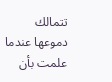تتمالك دموعها عندما علمت بأن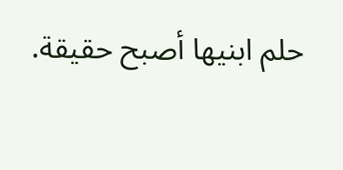حلم ابنيها أصبح حقيقة.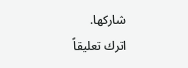شاركها.
اترك تعليقاً